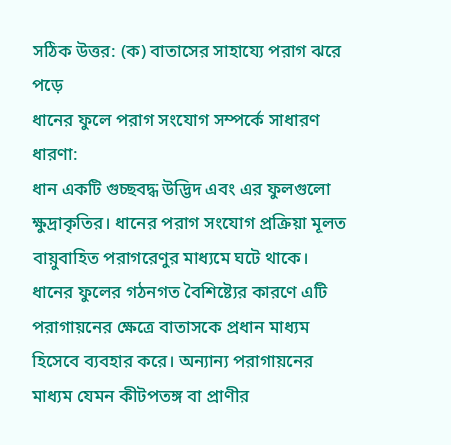সঠিক উত্তর: (ক) বাতাসের সাহায্যে পরাগ ঝরে পড়ে
ধানের ফুলে পরাগ সংযোগ সম্পর্কে সাধারণ ধারণা:
ধান একটি গুচ্ছবদ্ধ উদ্ভিদ এবং এর ফুলগুলো ক্ষুদ্রাকৃতির। ধানের পরাগ সংযোগ প্রক্রিয়া মূলত বায়ুবাহিত পরাগরেণুর মাধ্যমে ঘটে থাকে। ধানের ফুলের গঠনগত বৈশিষ্ট্যের কারণে এটি পরাগায়নের ক্ষেত্রে বাতাসকে প্রধান মাধ্যম হিসেবে ব্যবহার করে। অন্যান্য পরাগায়নের মাধ্যম যেমন কীটপতঙ্গ বা প্রাণীর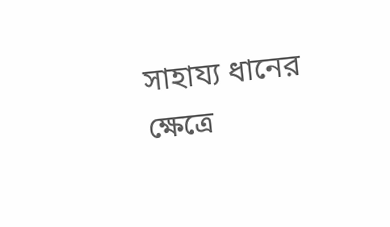সাহায্য ধানের ক্ষেত্রে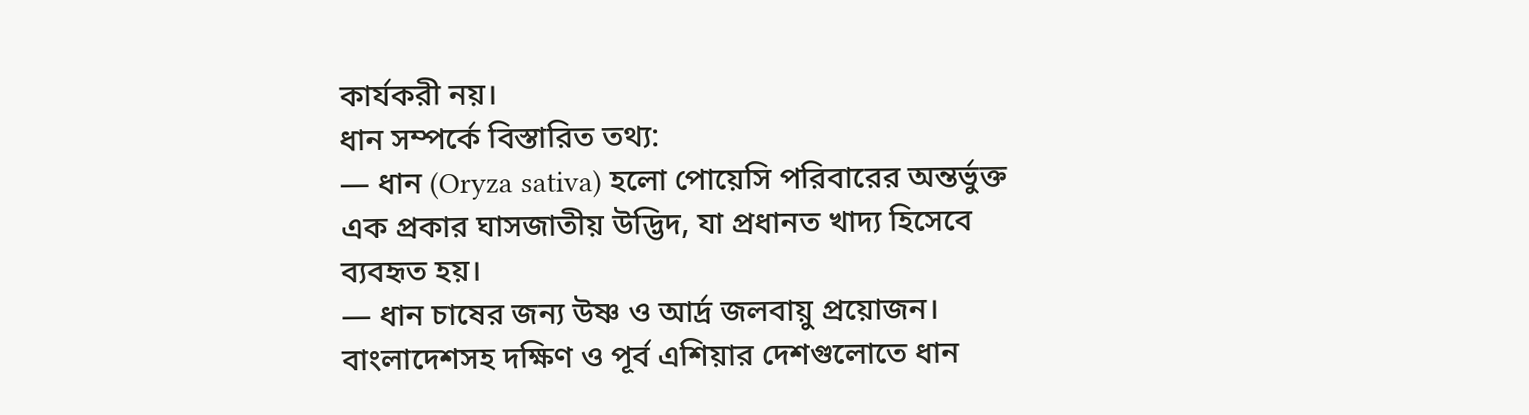কার্যকরী নয়।
ধান সম্পর্কে বিস্তারিত তথ্য:
— ধান (Oryza sativa) হলো পোয়েসি পরিবারের অন্তর্ভুক্ত এক প্রকার ঘাসজাতীয় উদ্ভিদ, যা প্রধানত খাদ্য হিসেবে ব্যবহৃত হয়।
— ধান চাষের জন্য উষ্ণ ও আর্দ্র জলবায়ু প্রয়োজন। বাংলাদেশসহ দক্ষিণ ও পূর্ব এশিয়ার দেশগুলোতে ধান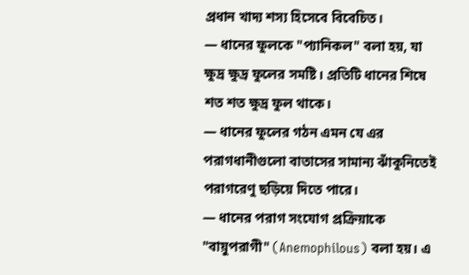প্রধান খাদ্য শস্য হিসেবে বিবেচিত।
— ধানের ফুলকে "প্যানিকল" বলা হয়, যা ক্ষুদ্র ক্ষুদ্র ফুলের সমষ্টি। প্রতিটি ধানের শিষে শত শত ক্ষুদ্র ফুল থাকে।
— ধানের ফুলের গঠন এমন যে এর পরাগধানীগুলো বাতাসের সামান্য ঝাঁকুনিতেই পরাগরেণু ছড়িয়ে দিতে পারে।
— ধানের পরাগ সংযোগ প্রক্রিয়াকে "বায়ুপরাগী" (Anemophilous) বলা হয়। এ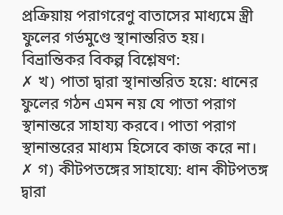প্রক্রিয়ায় পরাগরেণু বাতাসের মাধ্যমে স্ত্রী ফুলের গর্ভমুণ্ডে স্থানান্তরিত হয়।
বিভ্রান্তিকর বিকল্প বিশ্লেষণ:
✗ খ) পাতা দ্বারা স্থানান্তরিত হয়ে: ধানের ফুলের গঠন এমন নয় যে পাতা পরাগ স্থানান্তরে সাহায্য করবে। পাতা পরাগ স্থানান্তরের মাধ্যম হিসেবে কাজ করে না।
✗ গ) কীটপতঙ্গের সাহায্যে: ধান কীটপতঙ্গ দ্বারা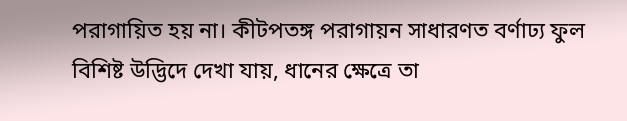পরাগায়িত হয় না। কীটপতঙ্গ পরাগায়ন সাধারণত বর্ণাঢ্য ফুল বিশিষ্ট উদ্ভিদে দেখা যায়, ধানের ক্ষেত্রে তা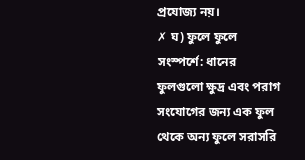প্রযোজ্য নয়।
✗ ঘ) ফুলে ফুলে সংস্পর্শে: ধানের ফুলগুলো ক্ষুদ্র এবং পরাগ সংযোগের জন্য এক ফুল থেকে অন্য ফুলে সরাসরি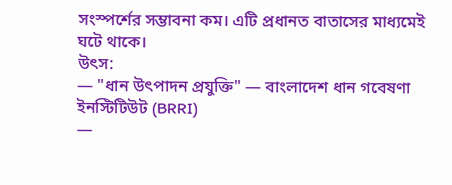সংস্পর্শের সম্ভাবনা কম। এটি প্রধানত বাতাসের মাধ্যমেই ঘটে থাকে।
উৎস:
— "ধান উৎপাদন প্রযুক্তি" — বাংলাদেশ ধান গবেষণা ইনস্টিটিউট (BRRI)
—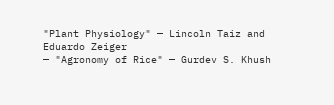"Plant Physiology" — Lincoln Taiz and Eduardo Zeiger
— "Agronomy of Rice" — Gurdev S. Khush